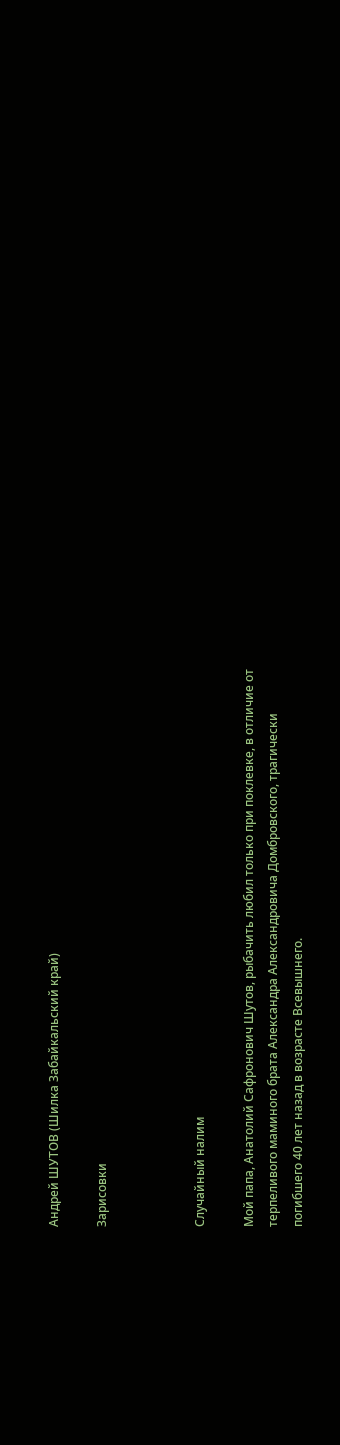Андрей ШУТОВ (Шилка Забайкальский край)

Зарисовки



Случайный налим

Мой папа, Анатолий Сафронович Шутов, рыбачить любил только при поклевке, в отличие от терпеливого маминого брата Александра Александровича Домбровского, трагически погибшего 40 лет назад в возрасте Всевышнего.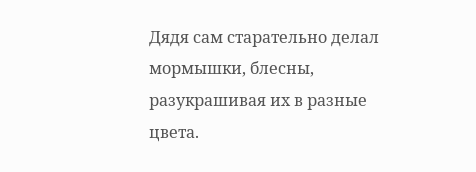Дядя сам старательно делал мормышки, блесны, разукрашивая их в разные цвета.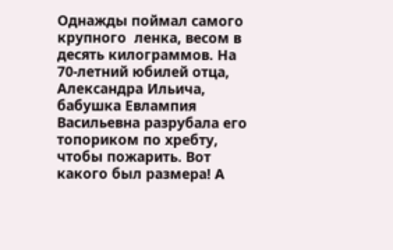Однажды поймал самого крупного  ленка, весом в десять килограммов. На 70-летний юбилей отца, Александра Ильича, бабушка Евлампия Васильевна разрубала его топориком по хребту, чтобы пожарить. Вот какого был размера! А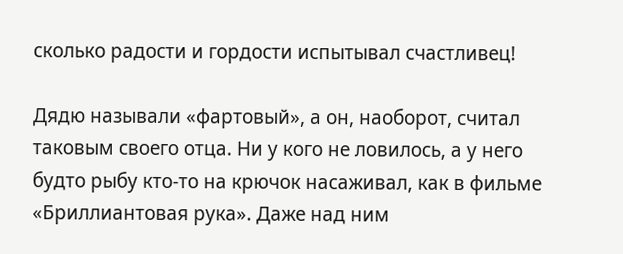сколько радости и гордости испытывал счастливец!

Дядю называли «фартовый», а он, наоборот, считал таковым своего отца. Ни у кого не ловилось, а у него будто рыбу кто-то на крючок насаживал, как в фильме «Бриллиантовая рука». Даже над ним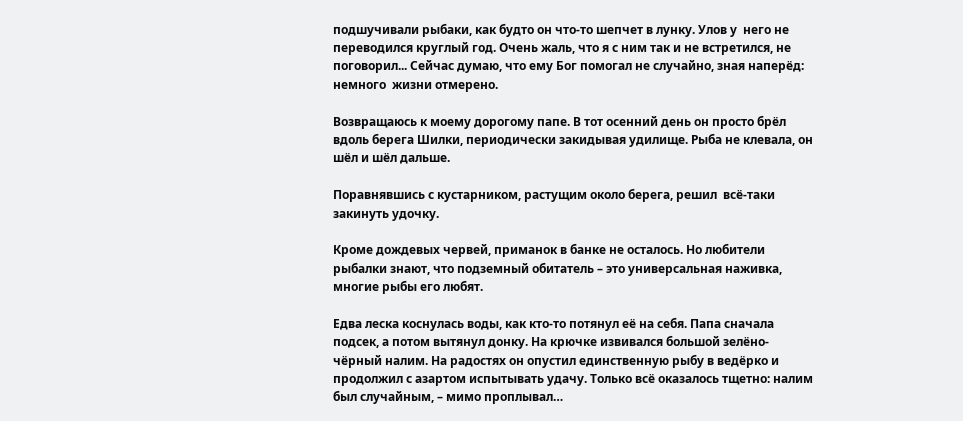подшучивали рыбаки, как будто он что-то шепчет в лунку. Улов у  него не переводился круглый год. Очень жаль, что я с ним так и не встретился, не поговорил... Сейчас думаю, что ему Бог помогал не случайно, зная наперёд: немного  жизни отмерено.

Возвращаюсь к моему дорогому папе. В тот осенний день он просто брёл вдоль берега Шилки, периодически закидывая удилище. Рыба не клевала, он шёл и шёл дальше.

Поравнявшись с кустарником, растущим около берега, решил  всё-таки закинуть удочку.

Кроме дождевых червей, приманок в банке не осталось. Но любители рыбалки знают, что подземный обитатель – это универсальная наживка, многие рыбы его любят.

Едва леска коснулась воды, как кто-то потянул её на себя. Папа сначала подсек, а потом вытянул донку. На крючке извивался большой зелёно-чёрный налим. На радостях он опустил единственную рыбу в ведёрко и продолжил с азартом испытывать удачу. Только всё оказалось тщетно: налим был случайным, – мимо проплывал…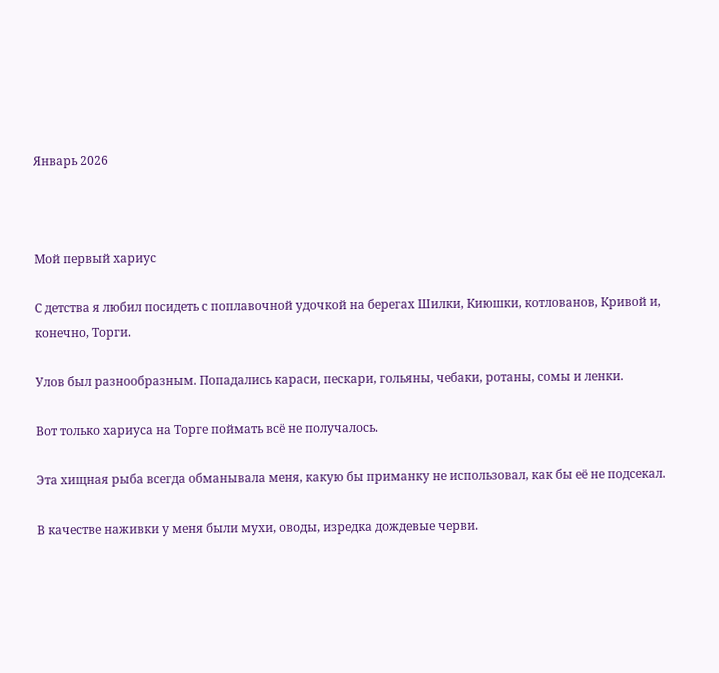Январь 2026



Мой первый хариус

С детства я любил посидеть с поплавочной удочкой на берегах Шилки, Киюшки, котлованов, Кривой и, конечно, Торги.

Улов был разнообразным. Попадались караси, пескари, гольяны, чебаки, ротаны, сомы и ленки.

Вот только хариуса на Торге поймать всё не получалось.

Эта хищная рыба всегда обманывала меня, какую бы приманку не использовал, как бы её не подсекал.

В качестве наживки у меня были мухи, оводы, изредка дождевые черви.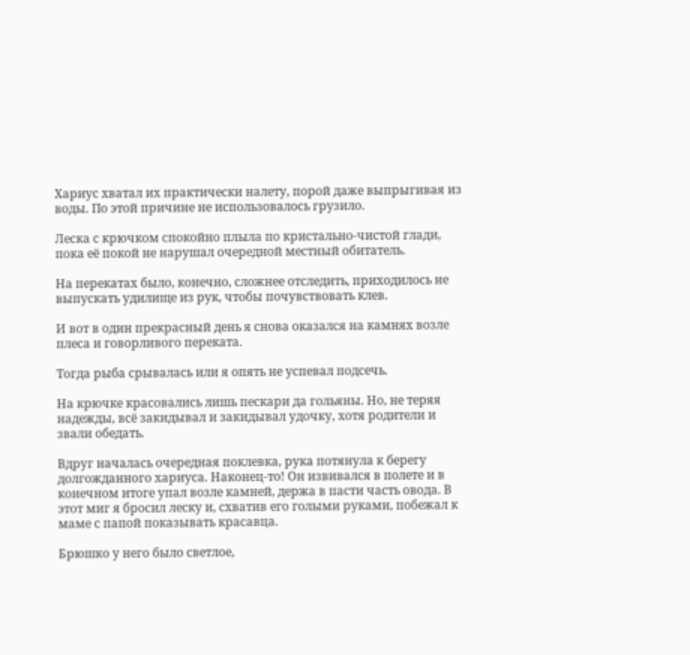Хариус хватал их практически налету, порой даже выпрыгивая из воды. По этой причине не использовалось грузило.

Леска с крючком спокойно плыла по кристально-чистой глади, пока её покой не нарушал очередной местный обитатель.

На перекатах было, конечно, сложнее отследить, приходилось не выпускать удилище из рук, чтобы почувствовать клев.

И вот в один прекрасный день я снова оказался на камнях возле плеса и говорливого переката.

Тогда рыба срывалась или я опять не успевал подсечь.

На крючке красовались лишь пескари да гольяны. Но, не теряя надежды, всё закидывал и закидывал удочку, хотя родители и звали обедать.

Вдруг началась очередная поклевка, рука потянула к берегу долгожданного хариуса. Наконец-то! Он извивался в полете и в конечном итоге упал возле камней, держа в пасти часть овода. В этот миг я бросил леску и, схватив его голыми руками, побежал к маме с папой показывать красавца.

Брюшко у него было светлое,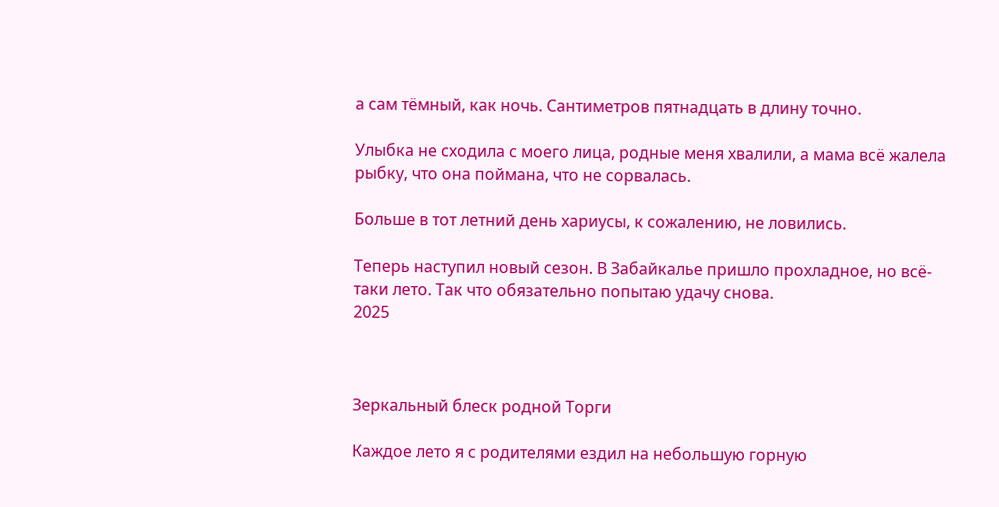а сам тёмный, как ночь. Сантиметров пятнадцать в длину точно.

Улыбка не сходила с моего лица, родные меня хвалили, а мама всё жалела рыбку, что она поймана, что не сорвалась.

Больше в тот летний день хариусы, к сожалению, не ловились.

Теперь наступил новый сезон. В Забайкалье пришло прохладное, но всё-таки лето. Так что обязательно попытаю удачу снова.
2025



Зеркальный блеск родной Торги

Каждое лето я с родителями ездил на небольшую горную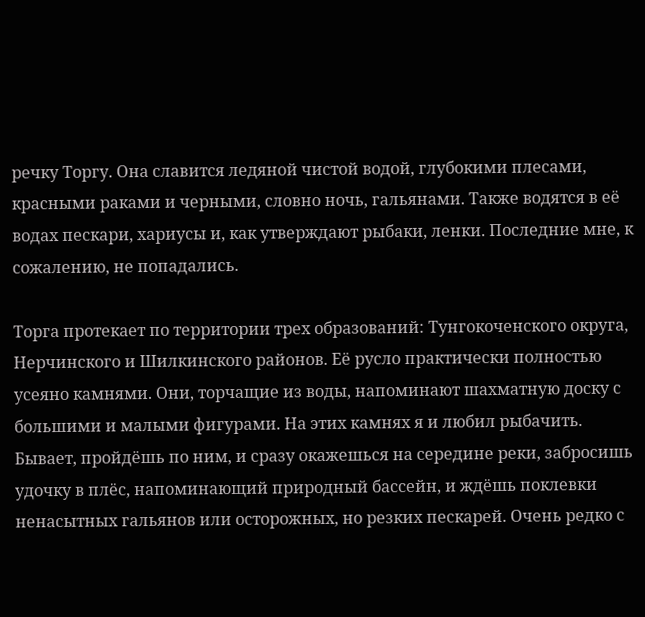речку Торгу. Она славится ледяной чистой водой, глубокими плесами, красными раками и черными, словно ночь, гальянами. Также водятся в её водах пескари, хариусы и, как утверждают рыбаки, ленки. Последние мне, к сожалению, не попадались.

Торга протекает по территории трех образований: Тунгокоченского округа, Нерчинского и Шилкинского районов. Её русло практически полностью усеяно камнями. Они, торчащие из воды, напоминают шахматную доску с большими и малыми фигурами. На этих камнях я и любил рыбачить. Бывает, пройдёшь по ним, и сразу окажешься на середине реки, забросишь удочку в плёс, напоминающий природный бассейн, и ждёшь поклевки ненасытных гальянов или осторожных, но резких пескарей. Очень редко с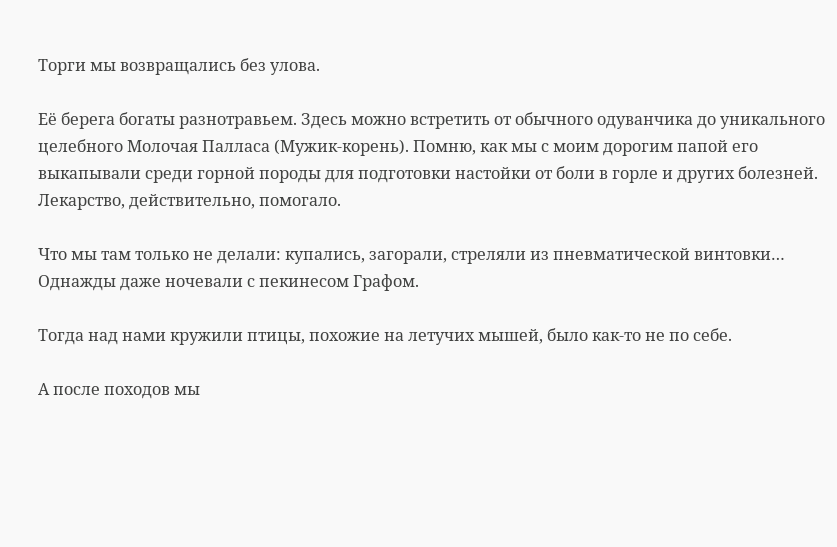Торги мы возвращались без улова.

Её берега богаты разнотравьем. Здесь можно встретить от обычного одуванчика до уникального целебного Молочая Палласа (Мужик-корень). Помню, как мы с моим дорогим папой его выкапывали среди горной породы для подготовки настойки от боли в горле и других болезней. Лекарство, действительно, помогало.

Что мы там только не делали: купались, загорали, стреляли из пневматической винтовки… Однажды даже ночевали с пекинесом Графом.

Тогда над нами кружили птицы, похожие на летучих мышей, было как-то не по себе.

А после походов мы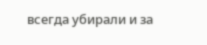всегда убирали и за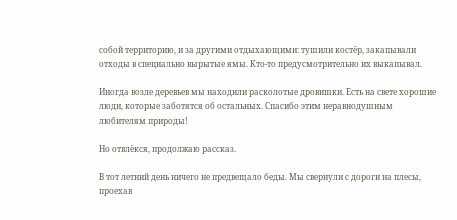собой территорию, и за другими отдыхающими: тушили костёр, закапывали отходы в специально вырытые ямы. Кто-то предусмотрительно их выкапывал.

Иногда возле деревьев мы находили расколотые дровишки. Есть на свете хорошие люди, которые заботятся об остальных. Спасибо этим неравнодушным любителям природы!

Но отвлёкся, продолжаю рассказ.

В тот летний день ничего не предвещало беды. Мы свернули с дороги на плесы, проехав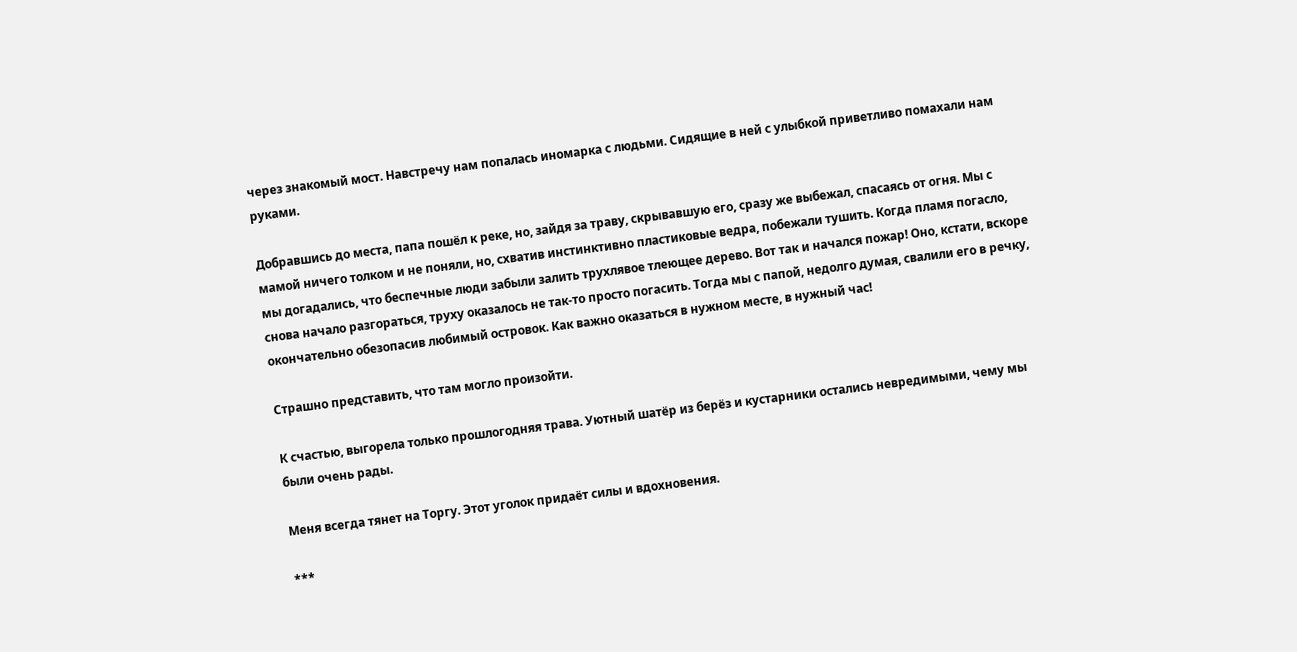через знакомый мост. Навстречу нам попалась иномарка с людьми. Сидящие в ней с улыбкой приветливо помахали нам руками.

Добравшись до места, папа пошёл к реке, но, зайдя за траву, скрывавшую его, сразу же выбежал, спасаясь от огня. Мы с мамой ничего толком и не поняли, но, схватив инстинктивно пластиковые ведра, побежали тушить. Когда пламя погасло, мы догадались, что беспечные люди забыли залить трухлявое тлеющее дерево. Вот так и начался пожар! Оно, кстати, вскоре снова начало разгораться, труху оказалось не так-то просто погасить. Тогда мы с папой, недолго думая, свалили его в речку, окончательно обезопасив любимый островок. Как важно оказаться в нужном месте, в нужный час!

Страшно представить, что там могло произойти.

К счастью, выгорела только прошлогодняя трава. Уютный шатёр из берёз и кустарники остались невредимыми, чему мы были очень рады.

Меня всегда тянет на Торгу. Этот уголок придаёт силы и вдохновения.

***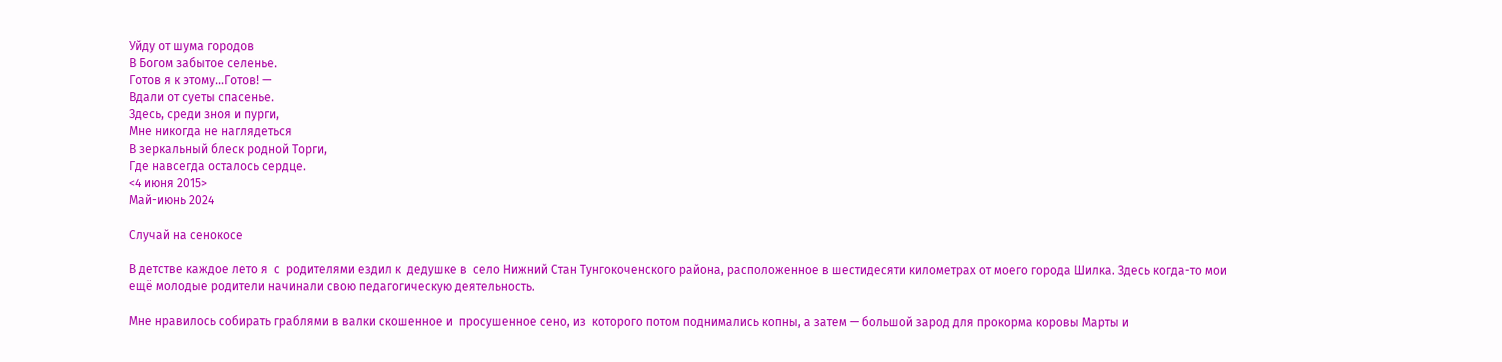Уйду от шума городов
В Богом забытое селенье.
Готов я к этому…Готов! —
Вдали от суеты спасенье.
Здесь, среди зноя и пурги,
Мне никогда не наглядеться
В зеркальный блеск родной Торги,
Где навсегда осталось сердце.
<4 июня 2015>
Май-июнь 2024

Случай на сенокосе

В детстве каждое лето я  с  родителями ездил к  дедушке в  село Нижний Стан Тунгокоченского района, расположенное в шестидесяти километрах от моего города Шилка. Здесь когда-то мои ещё молодые родители начинали свою педагогическую деятельность.

Мне нравилось собирать граблями в валки скошенное и  просушенное сено, из  которого потом поднимались копны, а затем — большой зарод для прокорма коровы Марты и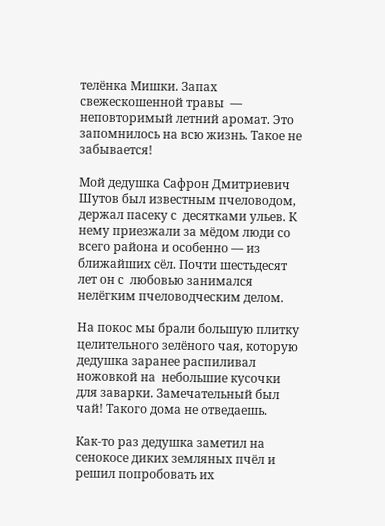телёнка Мишки. Запах свежескошенной травы  — неповторимый летний аромат. Это запомнилось на всю жизнь. Такое не забывается!

Мой дедушка Сафрон Дмитриевич Шутов был известным пчеловодом, держал пасеку с  десятками ульев. К нему приезжали за мёдом люди со всего района и особенно — из ближайших сёл. Почти шестьдесят лет он с  любовью занимался нелёгким пчеловодческим делом.

На покос мы брали большую плитку целительного зелёного чая, которую дедушка заранее распиливал ножовкой на  небольшие кусочки для заварки. Замечательный был чай! Такого дома не отведаешь.

Как-то раз дедушка заметил на  сенокосе диких земляных пчёл и  решил попробовать их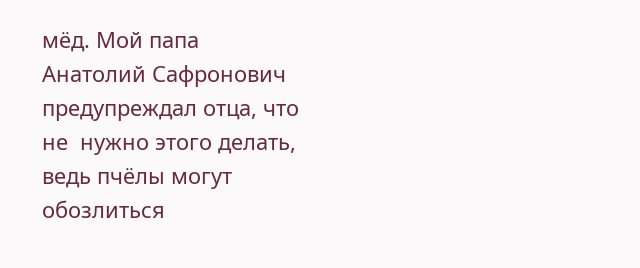мёд. Мой папа Анатолий Сафронович предупреждал отца, что не  нужно этого делать, ведь пчёлы могут обозлиться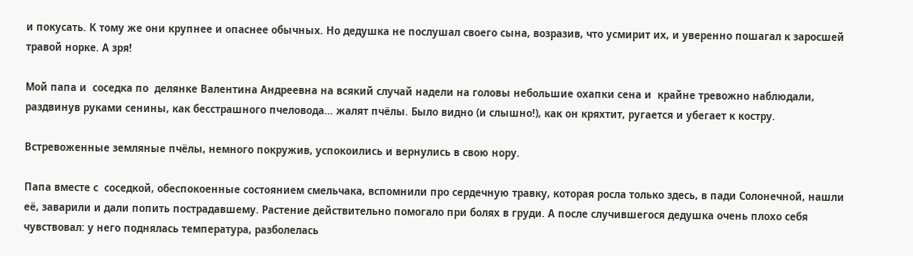и покусать. К тому же они крупнее и опаснее обычных. Но дедушка не послушал своего сына, возразив, что усмирит их, и уверенно пошагал к заросшей травой норке. А зря!

Мой папа и  соседка по  делянке Валентина Андреевна на всякий случай надели на головы небольшие охапки сена и  крайне тревожно наблюдали, раздвинув руками сенины, как бесстрашного пчеловода… жалят пчёлы. Было видно (и слышно!), как он кряхтит, ругается и убегает к костру.

Встревоженные земляные пчёлы, немного покружив, успокоились и вернулись в свою нору.

Папа вместе с  соседкой, обеспокоенные состоянием смельчака, вспомнили про сердечную травку, которая росла только здесь, в пади Солонечной, нашли её, заварили и дали попить пострадавшему. Растение действительно помогало при болях в груди. А после случившегося дедушка очень плохо себя чувствовал: у него поднялась температура, разболелась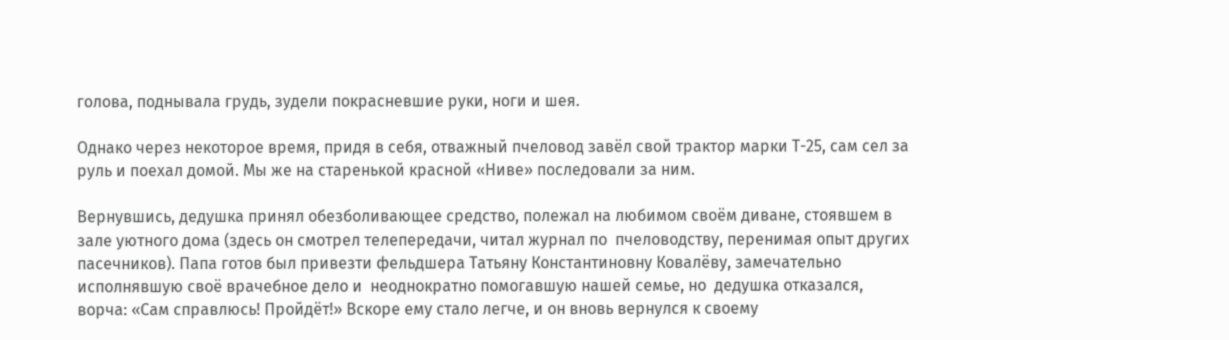голова, поднывала грудь, зудели покрасневшие руки, ноги и шея.

Однако через некоторое время, придя в себя, отважный пчеловод завёл свой трактор марки Т-25, сам сел за руль и поехал домой. Мы же на старенькой красной «Ниве» последовали за ним.

Вернувшись, дедушка принял обезболивающее средство, полежал на любимом своём диване, стоявшем в зале уютного дома (здесь он смотрел телепередачи, читал журнал по  пчеловодству, перенимая опыт других пасечников). Папа готов был привезти фельдшера Татьяну Константиновну Ковалёву, замечательно исполнявшую своё врачебное дело и  неоднократно помогавшую нашей семье, но  дедушка отказался, ворча: «Сам справлюсь! Пройдёт!» Вскоре ему стало легче, и он вновь вернулся к своему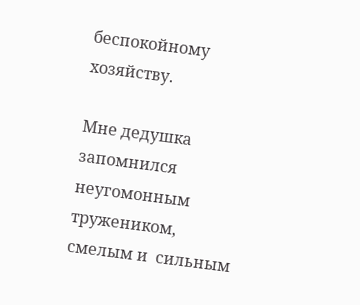беспокойному хозяйству.

Мне дедушка запомнился неугомонным тружеником, смелым и  сильным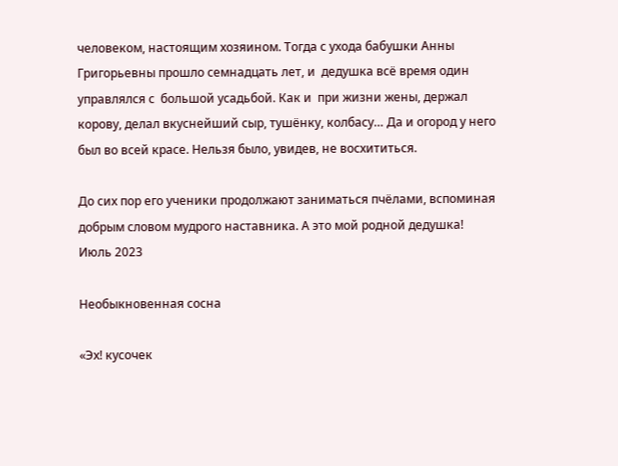человеком, настоящим хозяином. Тогда с ухода бабушки Анны Григорьевны прошло семнадцать лет, и  дедушка всё время один управлялся с  большой усадьбой. Как и  при жизни жены, держал корову, делал вкуснейший сыр, тушёнку, колбасу… Да и огород у него был во всей красе. Нельзя было, увидев, не восхититься.

До сих пор его ученики продолжают заниматься пчёлами, вспоминая добрым словом мудрого наставника. А это мой родной дедушка!
Июль 2023

Необыкновенная сосна

«Эх! кусочек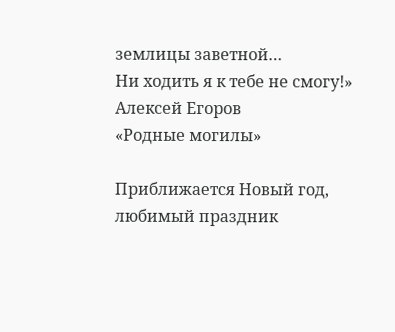землицы заветной…
Ни ходить я к тебе не смогу!»
Алексей Егоров
«Родные могилы»

Приближается Новый год, любимый праздник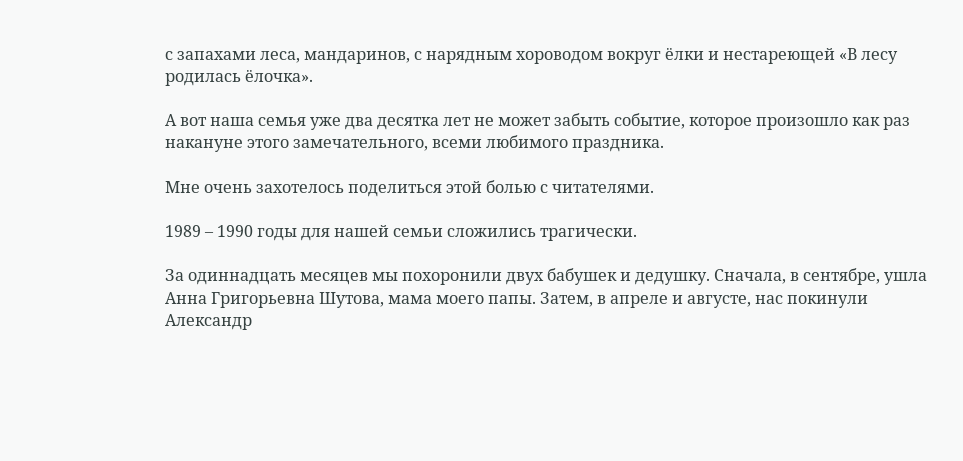с запахами леса, мандаринов, с нарядным хороводом вокруг ёлки и нестареющей «В лесу родилась ёлочка».

А вот наша семья уже два десятка лет не может забыть событие, которое произошло как раз накануне этого замечательного, всеми любимого праздника.

Мне очень захотелось поделиться этой болью с читателями.

1989 – 1990 годы для нашей семьи сложились трагически.

За одиннадцать месяцев мы похоронили двух бабушек и дедушку. Сначала, в сентябре, ушла Анна Григорьевна Шутова, мама моего папы. Затем, в апреле и августе, нас покинули Александр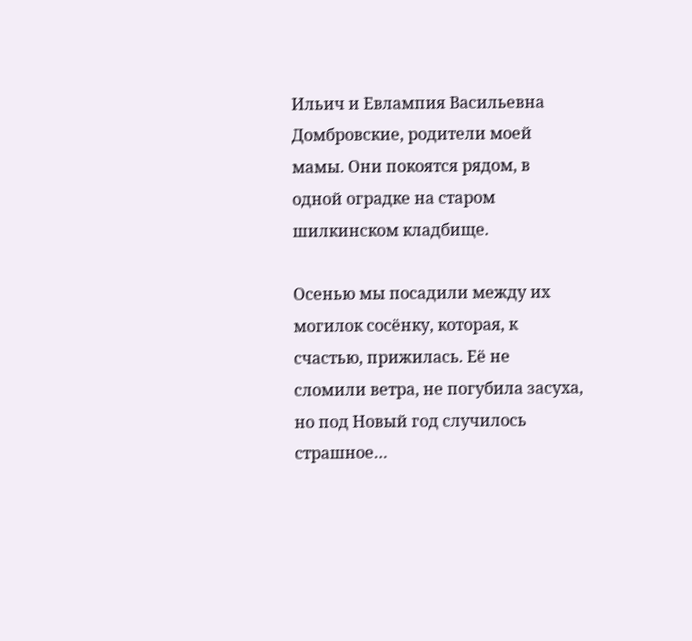Ильич и Евлампия Васильевна Домбровские, родители моей мамы. Они покоятся рядом, в одной оградке на старом шилкинском кладбище.

Осенью мы посадили между их могилок сосёнку, которая, к счастью, прижилась. Её не сломили ветра, не погубила засуха, но под Новый год случилось страшное…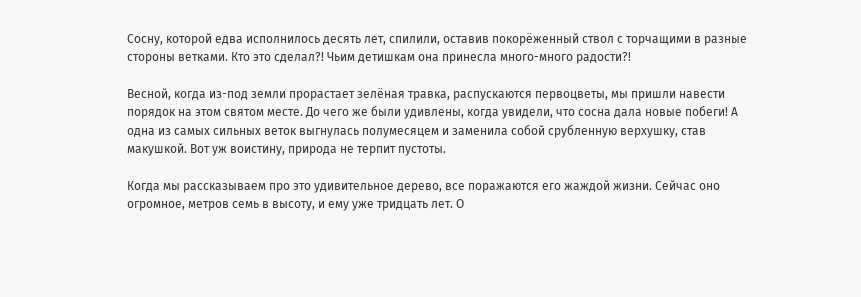Сосну, которой едва исполнилось десять лет, спилили, оставив покорёженный ствол с торчащими в разные стороны ветками. Кто это сделал?! Чьим детишкам она принесла много-много радости?!

Весной, когда из-под земли прорастает зелёная травка, распускаются первоцветы, мы пришли навести порядок на этом святом месте. До чего же были удивлены, когда увидели, что сосна дала новые побеги! А одна из самых сильных веток выгнулась полумесяцем и заменила собой срубленную верхушку, став макушкой. Вот уж воистину, природа не терпит пустоты.

Когда мы рассказываем про это удивительное дерево, все поражаются его жаждой жизни. Сейчас оно огромное, метров семь в высоту, и ему уже тридцать лет. О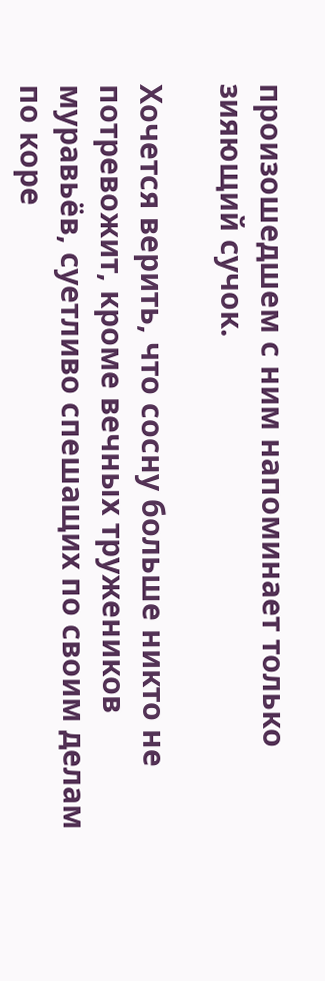произошедшем с ним напоминает только зияющий сучок.

Хочется верить, что сосну больше никто не потревожит, кроме вечных тружеников муравьёв, суетливо спешащих по своим делам по коре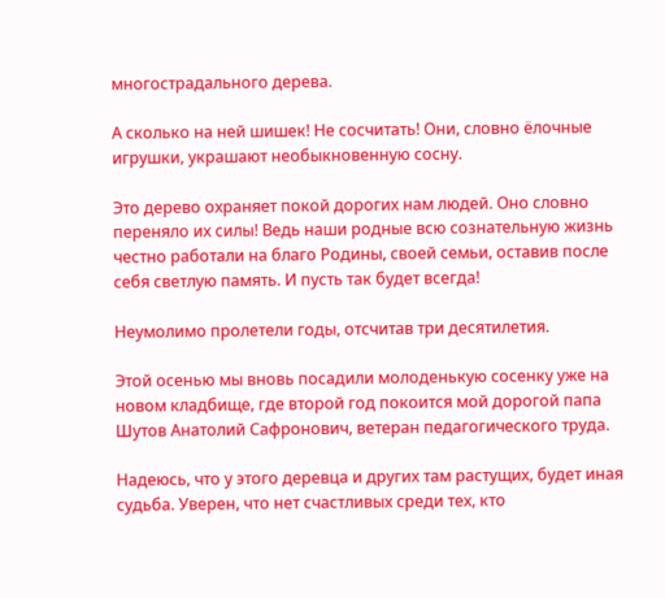многострадального дерева.

А сколько на ней шишек! Не сосчитать! Они, словно ёлочные игрушки, украшают необыкновенную сосну.

Это дерево охраняет покой дорогих нам людей. Оно словно переняло их силы! Ведь наши родные всю сознательную жизнь честно работали на благо Родины, своей семьи, оставив после себя светлую память. И пусть так будет всегда!

Неумолимо пролетели годы, отсчитав три десятилетия.

Этой осенью мы вновь посадили молоденькую сосенку уже на новом кладбище, где второй год покоится мой дорогой папа Шутов Анатолий Сафронович, ветеран педагогического труда.

Надеюсь, что у этого деревца и других там растущих, будет иная судьба. Уверен, что нет счастливых среди тех, кто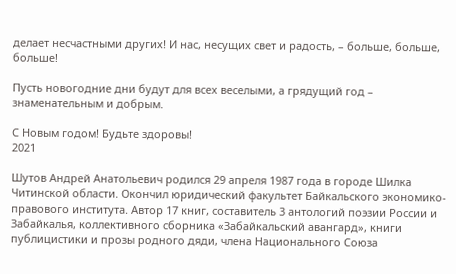делает несчастными других! И нас, несущих свет и радость, – больше, больше, больше!

Пусть новогодние дни будут для всех веселыми, а грядущий год – знаменательным и добрым.

С Новым годом! Будьте здоровы!
2021

Шутов Андрей Анатольевич родился 29 апреля 1987 года в городе Шилка Читинской области. Окончил юридический факультет Байкальского экономико-правового института. Автор 17 книг, составитель 3 антологий поэзии России и Забайкалья, коллективного сборника «Забайкальский авангард», книги публицистики и прозы родного дяди, члена Национального Союза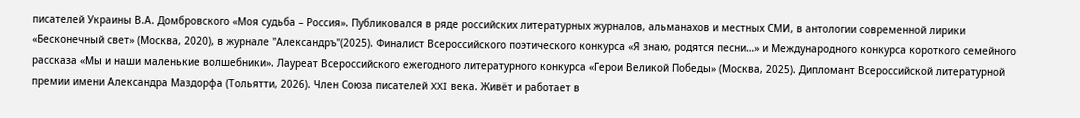писателей Украины В.А. Домбровского «Моя судьба – Россия». Публиковался в ряде российских литературных журналов, альманахов и местных СМИ, в антологии современной лирики «Бесконечный свет» (Москва, 2020), в журнале "Александръ"(2025). Финалист Всероссийского поэтического конкурса «Я знаю, родятся песни…» и Международного конкурса короткого семейного рассказа «Мы и наши маленькие волшебники». Лауреат Всероссийского ежегодного литературного конкурса «Герои Великой Победы» (Москва, 2025). Дипломант Всероссийской литературной премии имени Александра Маздорфа (Тольятти, 2026). Член Союза писателей XXI века. Живёт и работает в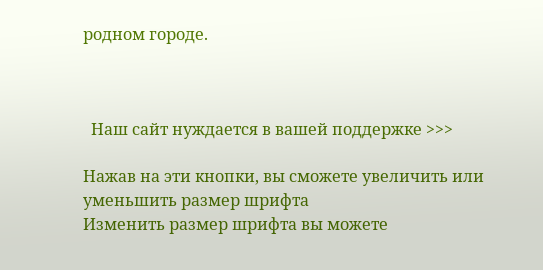родном городе.



  Наш сайт нуждается в вашей поддержке >>>

Нажав на эти кнопки, вы сможете увеличить или уменьшить размер шрифта
Изменить размер шрифта вы можете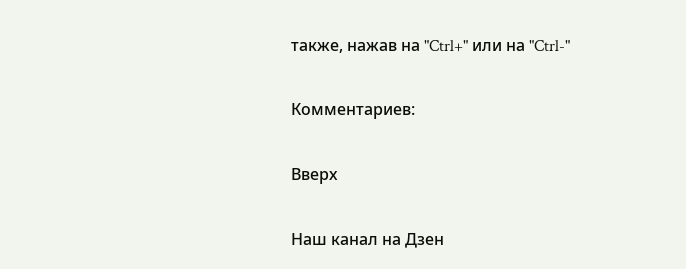также, нажав на "Ctrl+" или на "Ctrl-"

Комментариев:

Вверх

Наш канал на Дзен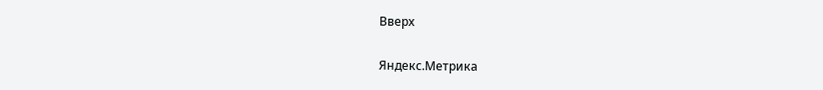Вверх

Яндекс.Метрика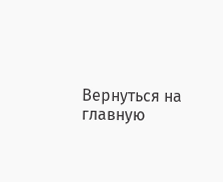Вернуться на главную